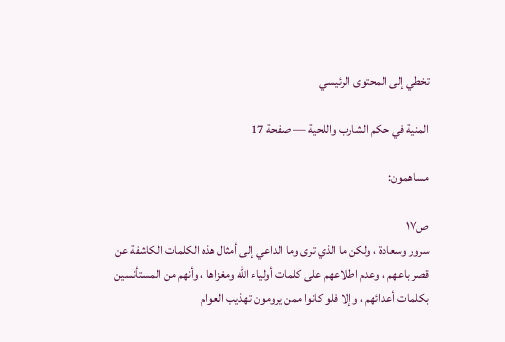تخطي إلى المحتوى الرئيسي

المنية في حكم الشارب واللحية — صفحة 17

مساهمون:

ص١٧
سرور وسعادة ، ولكن ما الذي ترى وما الداعي إلى أمثال هذه الكلمات الكاشفة عن قصر باعهم ، وعدم اطلاعهم على كلمات أولياء اللّه ومغزاها ، وأنهم من المستأنسين بكلمات أعدائهم ، وإلا فلو كانوا ممن يرومون تهذيب العوام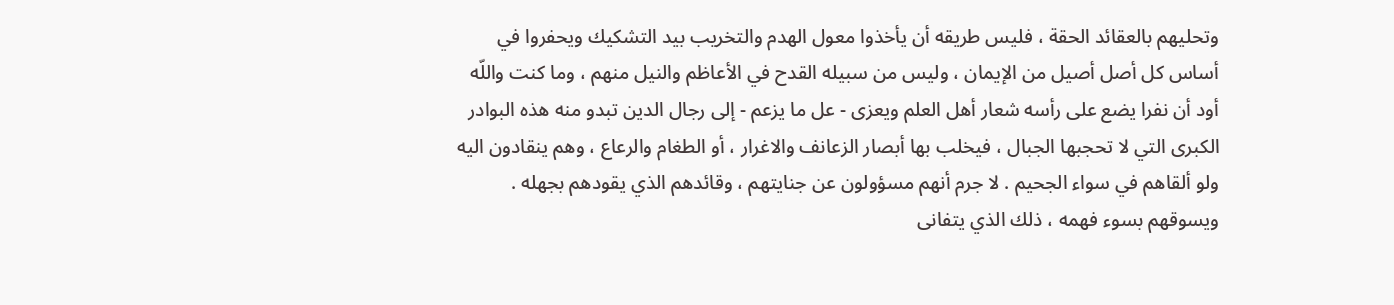وتحليهم بالعقائد الحقة ، فليس طريقه أن يأخذوا معول الهدم والتخريب بيد التشكيك ويحفروا في أساس كل أصل أصيل من الإيمان ، وليس من سبيله القدح في الأعاظم والنيل منهم ، وما كنت واللّه أود أن نفرا يضع على رأسه شعار أهل العلم ويعزى - عل ما يزعم - إلى رجال الدين تبدو منه هذه البوادر الكبرى التي لا تحجبها الجبال ، فيخلب بها أبصار الزعانف والاغرار ، أو الطغام والرعاع ، وهم ينقادون اليه ولو ألقاهم في سواء الجحيم . لا جرم أنهم مسؤولون عن جنايتهم ، وقائدهم الذي يقودهم بجهله . ويسوقهم بسوء فهمه ، ذلك الذي يتفانى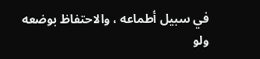في سبيل أطماعه ، والاحتفاظ بوضعه ولو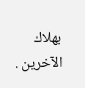بهلاك الآخرين .